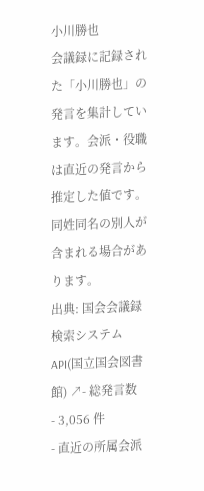小川勝也
会議録に記録された「小川勝也」の発言を集計しています。会派・役職は直近の発言から推定した値です。同姓同名の別人が含まれる場合があります。
出典: 国会会議録検索システム API(国立国会図書館) ↗- 総発言数
- 3,056 件
- 直近の所属会派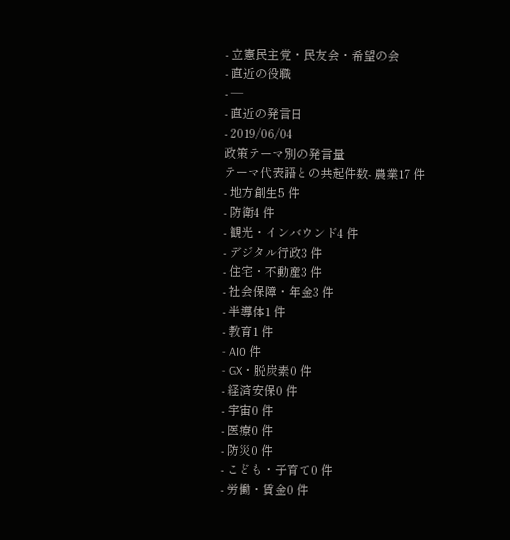- 立憲民主党・民友会・希望の会
- 直近の役職
- —
- 直近の発言日
- 2019/06/04
政策テーマ別の発言量
テーマ代表語との共起件数- 農業17 件
- 地方創生5 件
- 防衛4 件
- 観光・インバウンド4 件
- デジタル行政3 件
- 住宅・不動産3 件
- 社会保障・年金3 件
- 半導体1 件
- 教育1 件
- AI0 件
- GX・脱炭素0 件
- 経済安保0 件
- 宇宙0 件
- 医療0 件
- 防災0 件
- こども・子育て0 件
- 労働・賃金0 件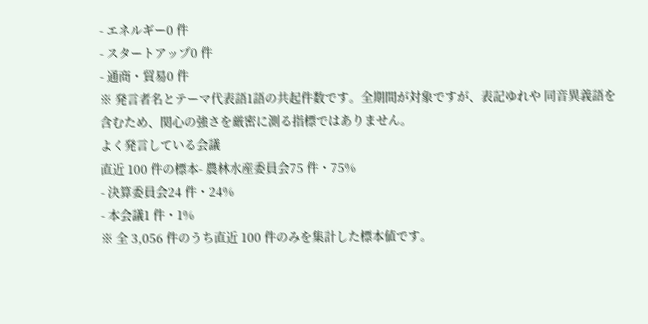- エネルギー0 件
- スタートアップ0 件
- 通商・貿易0 件
※ 発言者名とテーマ代表語1語の共起件数です。全期間が対象ですが、表記ゆれや 同音異義語を含むため、関心の強さを厳密に測る指標ではありません。
よく発言している会議
直近 100 件の標本- 農林水産委員会75 件・75%
- 決算委員会24 件・24%
- 本会議1 件・1%
※ 全 3,056 件のうち直近 100 件のみを集計した標本値です。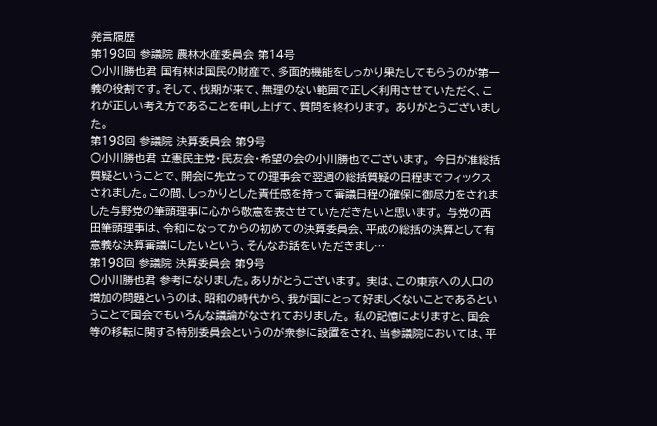発言履歴
第198回 参議院 農林水産委員会 第14号
○小川勝也君 国有林は国民の財産で、多面的機能をしっかり果たしてもらうのが第一義の役割です。そして、伐期が来て、無理のない範囲で正しく利用させていただく、これが正しい考え方であることを申し上げて、質問を終わります。 ありがとうございました。
第198回 参議院 決算委員会 第9号
○小川勝也君 立憲民主党・民友会・希望の会の小川勝也でございます。 今日が准総括質疑ということで、開会に先立っての理事会で翌週の総括質疑の日程までフィックスされました。この間、しっかりとした責任感を持って審議日程の確保に御尽力をされました与野党の筆頭理事に心から敬意を表させていただきたいと思います。 与党の西田筆頭理事は、令和になってからの初めての決算委員会、平成の総括の決算として有意義な決算審議にしたいという、そんなお話をいただきまし…
第198回 参議院 決算委員会 第9号
○小川勝也君 参考になりました。ありがとうございます。 実は、この東京への人口の増加の問題というのは、昭和の時代から、我が国にとって好ましくないことであるということで国会でもいろんな議論がなされておりました。 私の記憶によりますと、国会等の移転に関する特別委員会というのが衆参に設置をされ、当参議院においては、平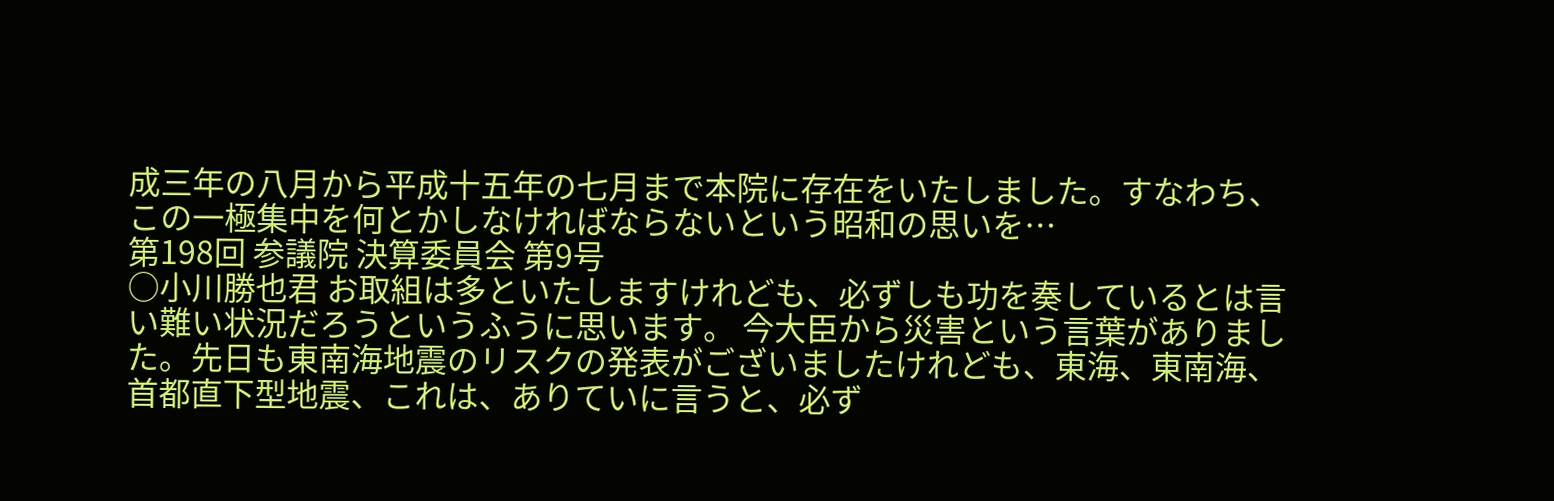成三年の八月から平成十五年の七月まで本院に存在をいたしました。すなわち、この一極集中を何とかしなければならないという昭和の思いを…
第198回 参議院 決算委員会 第9号
○小川勝也君 お取組は多といたしますけれども、必ずしも功を奏しているとは言い難い状況だろうというふうに思います。 今大臣から災害という言葉がありました。先日も東南海地震のリスクの発表がございましたけれども、東海、東南海、首都直下型地震、これは、ありていに言うと、必ず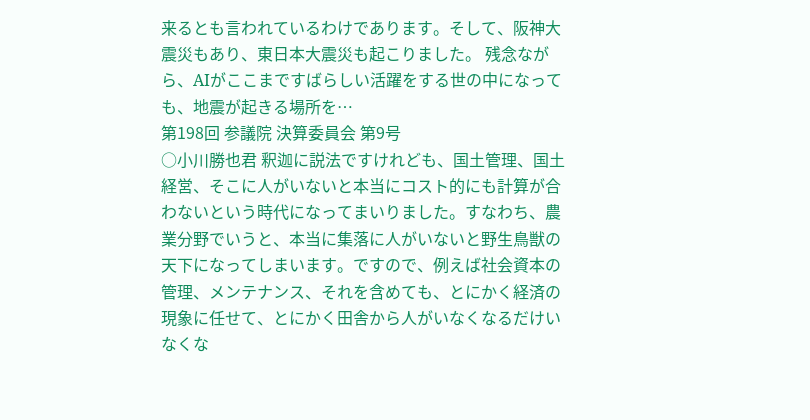来るとも言われているわけであります。そして、阪神大震災もあり、東日本大震災も起こりました。 残念ながら、AIがここまですばらしい活躍をする世の中になっても、地震が起きる場所を…
第198回 参議院 決算委員会 第9号
○小川勝也君 釈迦に説法ですけれども、国土管理、国土経営、そこに人がいないと本当にコスト的にも計算が合わないという時代になってまいりました。すなわち、農業分野でいうと、本当に集落に人がいないと野生鳥獣の天下になってしまいます。ですので、例えば社会資本の管理、メンテナンス、それを含めても、とにかく経済の現象に任せて、とにかく田舎から人がいなくなるだけいなくな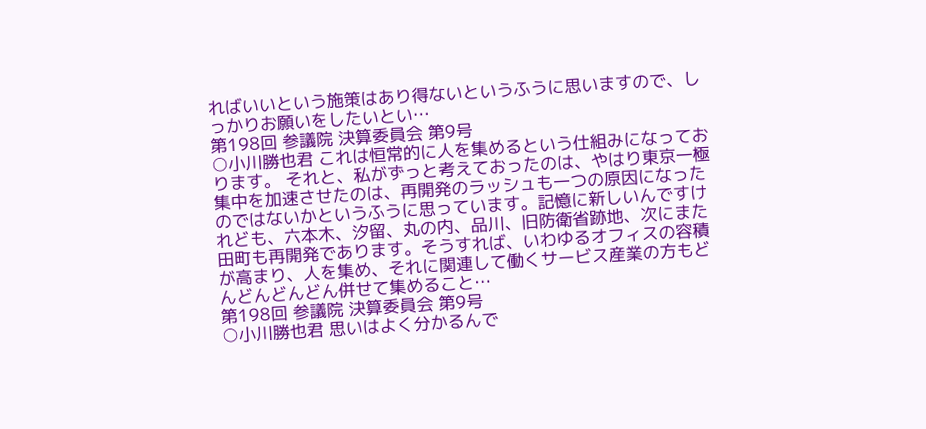ればいいという施策はあり得ないというふうに思いますので、しっかりお願いをしたいとい…
第198回 参議院 決算委員会 第9号
○小川勝也君 これは恒常的に人を集めるという仕組みになっております。 それと、私がずっと考えておったのは、やはり東京一極集中を加速させたのは、再開発のラッシュも一つの原因になったのではないかというふうに思っています。記憶に新しいんですけれども、六本木、汐留、丸の内、品川、旧防衛省跡地、次にまた田町も再開発であります。そうすれば、いわゆるオフィスの容積が高まり、人を集め、それに関連して働くサービス産業の方もどんどんどんどん併せて集めること…
第198回 参議院 決算委員会 第9号
○小川勝也君 思いはよく分かるんで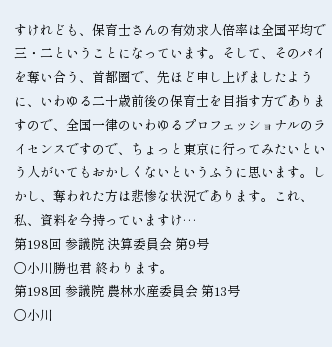すけれども、保育士さんの有効求人倍率は全国平均で三・二ということになっています。そして、そのパイを奪い合う、首都圏で、先ほど申し上げましたように、いわゆる二十歳前後の保育士を目指す方でありますので、全国一律のいわゆるプロフェッショナルのライセンスですので、ちょっと東京に行ってみたいという人がいてもおかしくないというふうに思います。しかし、奪われた方は悲惨な状況であります。これ、私、資料を今持っていますけ…
第198回 参議院 決算委員会 第9号
○小川勝也君 終わります。
第198回 参議院 農林水産委員会 第13号
○小川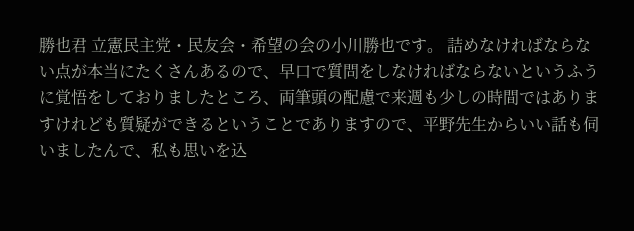勝也君 立憲民主党・民友会・希望の会の小川勝也です。 詰めなければならない点が本当にたくさんあるので、早口で質問をしなければならないというふうに覚悟をしておりましたところ、両筆頭の配慮で来週も少しの時間ではありますけれども質疑ができるということでありますので、平野先生からいい話も伺いましたんで、私も思いを込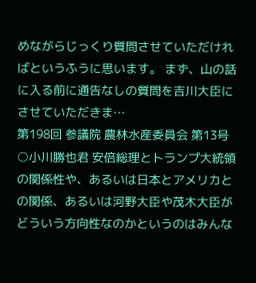めながらじっくり質問させていただければというふうに思います。 まず、山の話に入る前に通告なしの質問を吉川大臣にさせていただきま…
第198回 参議院 農林水産委員会 第13号
○小川勝也君 安倍総理とトランプ大統領の関係性や、あるいは日本とアメリカとの関係、あるいは河野大臣や茂木大臣がどういう方向性なのかというのはみんな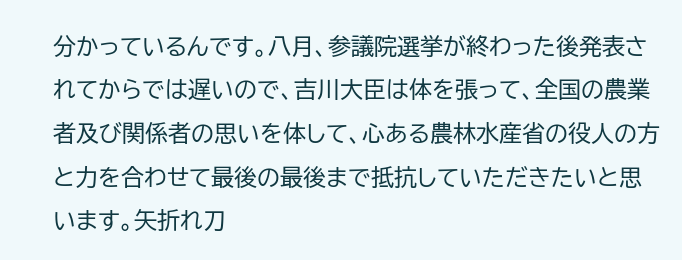分かっているんです。八月、参議院選挙が終わった後発表されてからでは遅いので、吉川大臣は体を張って、全国の農業者及び関係者の思いを体して、心ある農林水産省の役人の方と力を合わせて最後の最後まで抵抗していただきたいと思います。矢折れ刀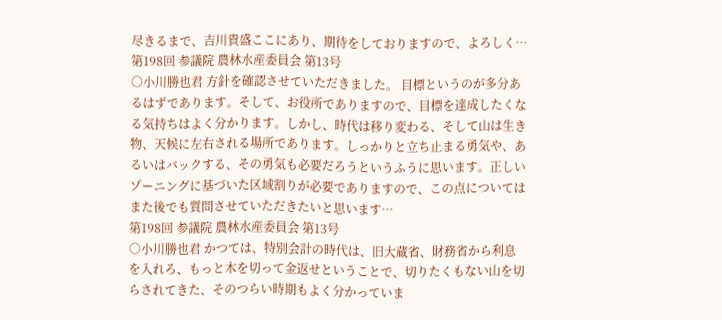尽きるまで、吉川貴盛ここにあり、期待をしておりますので、よろしく…
第198回 参議院 農林水産委員会 第13号
○小川勝也君 方針を確認させていただきました。 目標というのが多分あるはずであります。そして、お役所でありますので、目標を達成したくなる気持ちはよく分かります。しかし、時代は移り変わる、そして山は生き物、天候に左右される場所であります。しっかりと立ち止まる勇気や、あるいはバックする、その勇気も必要だろうというふうに思います。正しいゾーニングに基づいた区域割りが必要でありますので、この点についてはまた後でも質問させていただきたいと思います…
第198回 参議院 農林水産委員会 第13号
○小川勝也君 かつては、特別会計の時代は、旧大蔵省、財務省から利息を入れろ、もっと木を切って金返せということで、切りたくもない山を切らされてきた、そのつらい時期もよく分かっていま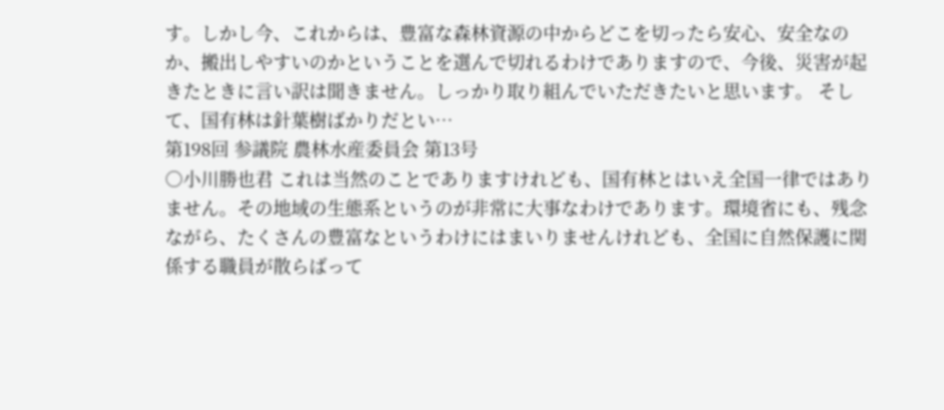す。しかし今、これからは、豊富な森林資源の中からどこを切ったら安心、安全なのか、搬出しやすいのかということを選んで切れるわけでありますので、今後、災害が起きたときに言い訳は聞きません。しっかり取り組んでいただきたいと思います。 そして、国有林は針葉樹ばかりだとい…
第198回 参議院 農林水産委員会 第13号
○小川勝也君 これは当然のことでありますけれども、国有林とはいえ全国一律ではありません。その地域の生態系というのが非常に大事なわけであります。環境省にも、残念ながら、たくさんの豊富なというわけにはまいりませんけれども、全国に自然保護に関係する職員が散らばって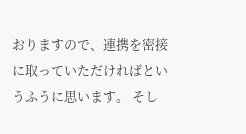おりますので、連携を密接に取っていただければというふうに思います。 そし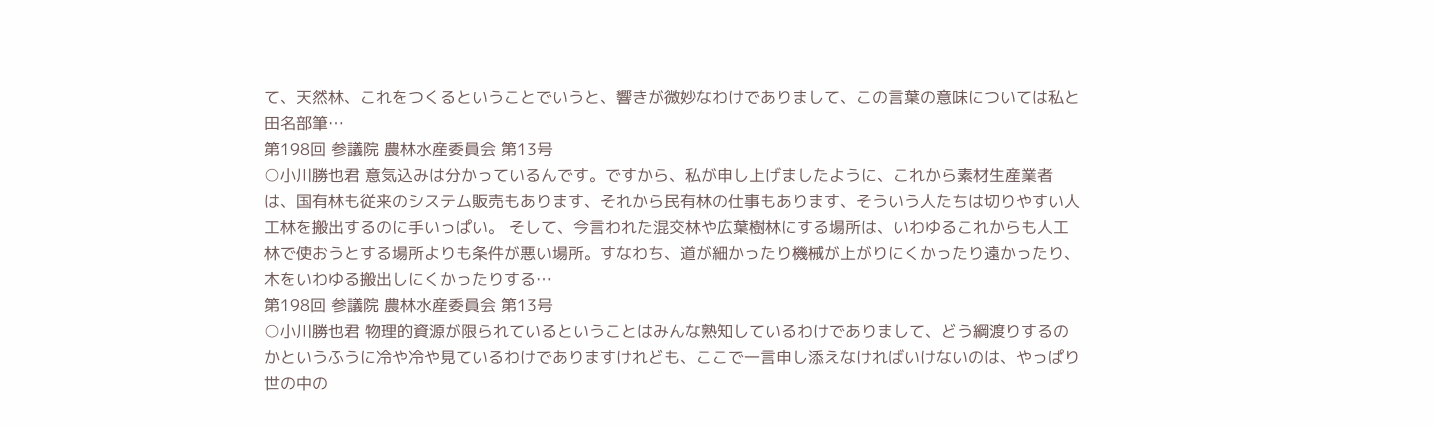て、天然林、これをつくるということでいうと、響きが微妙なわけでありまして、この言葉の意味については私と田名部筆…
第198回 参議院 農林水産委員会 第13号
○小川勝也君 意気込みは分かっているんです。ですから、私が申し上げましたように、これから素材生産業者は、国有林も従来のシステム販売もあります、それから民有林の仕事もあります、そういう人たちは切りやすい人工林を搬出するのに手いっぱい。 そして、今言われた混交林や広葉樹林にする場所は、いわゆるこれからも人工林で使おうとする場所よりも条件が悪い場所。すなわち、道が細かったり機械が上がりにくかったり遠かったり、木をいわゆる搬出しにくかったりする…
第198回 参議院 農林水産委員会 第13号
○小川勝也君 物理的資源が限られているということはみんな熟知しているわけでありまして、どう綱渡りするのかというふうに冷や冷や見ているわけでありますけれども、ここで一言申し添えなければいけないのは、やっぱり世の中の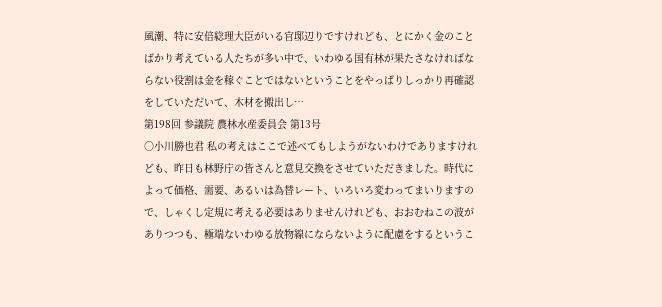風潮、特に安倍総理大臣がいる官邸辺りですけれども、とにかく金のことばかり考えている人たちが多い中で、いわゆる国有林が果たさなければならない役割は金を稼ぐことではないということをやっぱりしっかり再確認をしていただいて、木材を搬出し…
第198回 参議院 農林水産委員会 第13号
○小川勝也君 私の考えはここで述べてもしようがないわけでありますけれども、昨日も林野庁の皆さんと意見交換をさせていただきました。時代によって価格、需要、あるいは為替レート、いろいろ変わってまいりますので、しゃくし定規に考える必要はありませんけれども、おおむねこの波がありつつも、極端ないわゆる放物線にならないように配慮をするというこ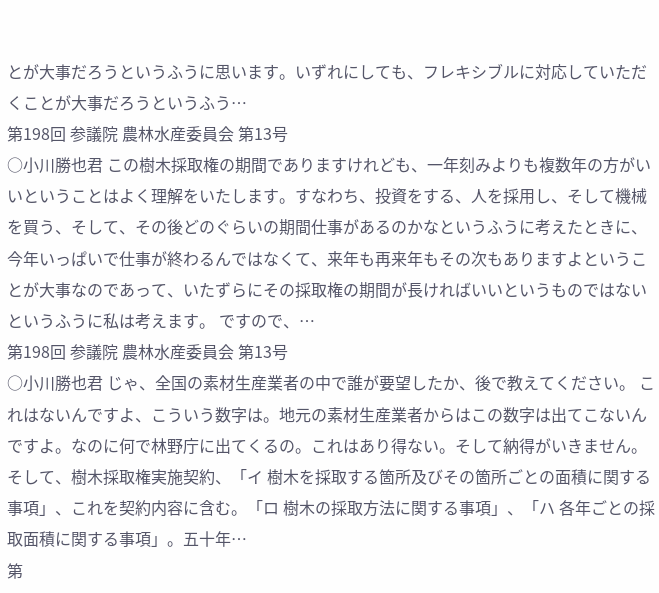とが大事だろうというふうに思います。いずれにしても、フレキシブルに対応していただくことが大事だろうというふう…
第198回 参議院 農林水産委員会 第13号
○小川勝也君 この樹木採取権の期間でありますけれども、一年刻みよりも複数年の方がいいということはよく理解をいたします。すなわち、投資をする、人を採用し、そして機械を買う、そして、その後どのぐらいの期間仕事があるのかなというふうに考えたときに、今年いっぱいで仕事が終わるんではなくて、来年も再来年もその次もありますよということが大事なのであって、いたずらにその採取権の期間が長ければいいというものではないというふうに私は考えます。 ですので、…
第198回 参議院 農林水産委員会 第13号
○小川勝也君 じゃ、全国の素材生産業者の中で誰が要望したか、後で教えてください。 これはないんですよ、こういう数字は。地元の素材生産業者からはこの数字は出てこないんですよ。なのに何で林野庁に出てくるの。これはあり得ない。そして納得がいきません。 そして、樹木採取権実施契約、「イ 樹木を採取する箇所及びその箇所ごとの面積に関する事項」、これを契約内容に含む。「ロ 樹木の採取方法に関する事項」、「ハ 各年ごとの採取面積に関する事項」。五十年…
第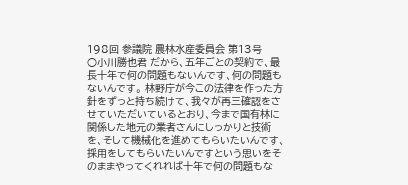198回 参議院 農林水産委員会 第13号
○小川勝也君 だから、五年ごとの契約で、最長十年で何の問題もないんです、何の問題もないんです。 林野庁が今この法律を作った方針をずっと持ち続けて、我々が再三確認をさせていただいているとおり、今まで国有林に関係した地元の業者さんにしっかりと技術を、そして機械化を進めてもらいたいんです、採用をしてもらいたいんですという思いをそのままやってくれれば十年で何の問題もな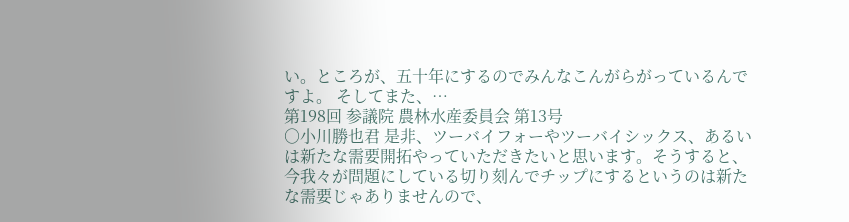い。ところが、五十年にするのでみんなこんがらがっているんですよ。 そしてまた、…
第198回 参議院 農林水産委員会 第13号
○小川勝也君 是非、ツーバイフォーやツーバイシックス、あるいは新たな需要開拓やっていただきたいと思います。そうすると、今我々が問題にしている切り刻んでチップにするというのは新たな需要じゃありませんので、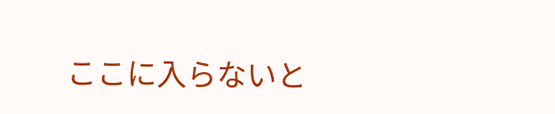ここに入らないと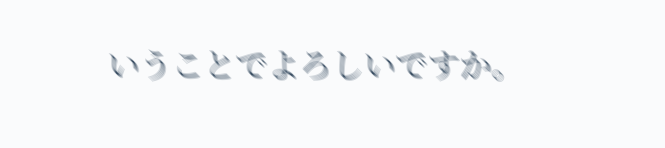いうことでよろしいですか。